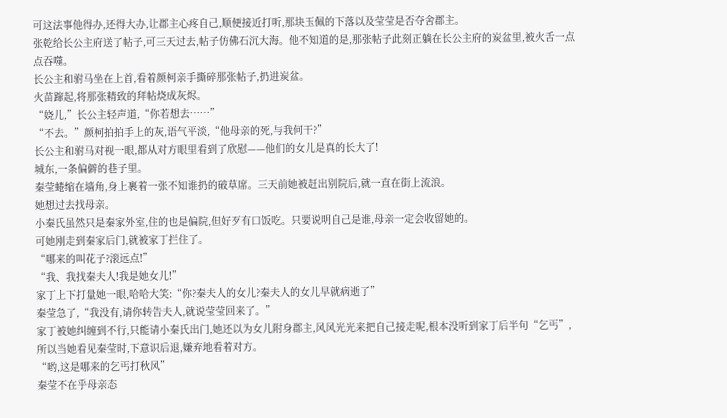可这法事他得办,还得大办,让郡主心疼自己,顺便接近打听,那块玉佩的下落以及莹莹是否夺舍郡主。
张乾给长公主府送了帖子,可三天过去,帖子仿佛石沉大海。他不知道的是,那张帖子此刻正躺在长公主府的炭盆里,被火舌一点点吞噬。
长公主和驸马坐在上首,看着颜柯亲手撕碎那张帖子,扔进炭盆。
火苗蹿起,将那张精致的拜帖烧成灰烬。
“娆儿,”长公主轻声道,“你若想去……”
“不去。”颜柯拍拍手上的灰,语气平淡,“他母亲的死,与我何干?”
长公主和驸马对视一眼,都从对方眼里看到了欣慰——他们的女儿是真的长大了!
城东,一条偏僻的巷子里。
秦莹蜷缩在墙角,身上裹着一张不知谁扔的破草席。三天前她被赶出别院后,就一直在街上流浪。
她想过去找母亲。
小秦氏虽然只是秦家外室,住的也是偏院,但好歹有口饭吃。只要说明自己是谁,母亲一定会收留她的。
可她刚走到秦家后门,就被家丁拦住了。
“哪来的叫花子?滚远点!”
“我、我找秦夫人!我是她女儿!”
家丁上下打量她一眼,哈哈大笑:“你?秦夫人的女儿?秦夫人的女儿早就病逝了”
秦莹急了,“我没有,请你转告夫人,就说莹莹回来了。”
家丁被她纠缠到不行,只能请小秦氏出门,她还以为女儿附身郡主,风风光光来把自己接走呢,根本没听到家丁后半句“乞丐”,所以当她看见秦莹时,下意识后退,嫌弃地看着对方。
“哟,这是哪来的乞丐打秋风”
秦莹不在乎母亲态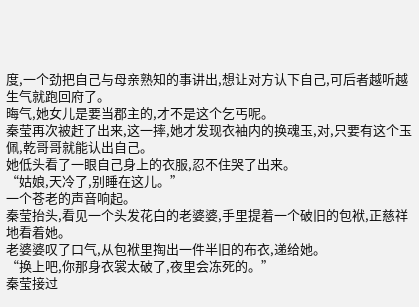度,一个劲把自己与母亲熟知的事讲出,想让对方认下自己,可后者越听越生气就跑回府了。
晦气,她女儿是要当郡主的,才不是这个乞丐呢。
秦莹再次被赶了出来,这一摔,她才发现衣袖内的换魂玉,对,只要有这个玉佩,乾哥哥就能认出自己。
她低头看了一眼自己身上的衣服,忍不住哭了出来。
“姑娘,天冷了,别睡在这儿。”
一个苍老的声音响起。
秦莹抬头,看见一个头发花白的老婆婆,手里提着一个破旧的包袱,正慈祥地看着她。
老婆婆叹了口气,从包袱里掏出一件半旧的布衣,递给她。
“换上吧,你那身衣裳太破了,夜里会冻死的。”
秦莹接过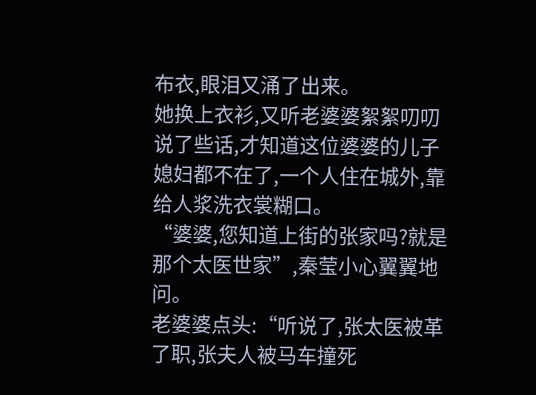布衣,眼泪又涌了出来。
她换上衣衫,又听老婆婆絮絮叨叨说了些话,才知道这位婆婆的儿子媳妇都不在了,一个人住在城外,靠给人浆洗衣裳糊口。
“婆婆,您知道上街的张家吗?就是那个太医世家”,秦莹小心翼翼地问。
老婆婆点头:“听说了,张太医被革了职,张夫人被马车撞死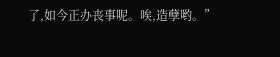了,如今正办丧事呢。唉,造孽哟。”